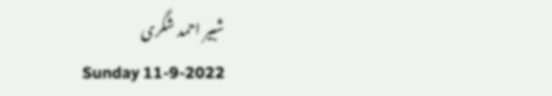شبیر احمد شگری
Sunday 11-9-2022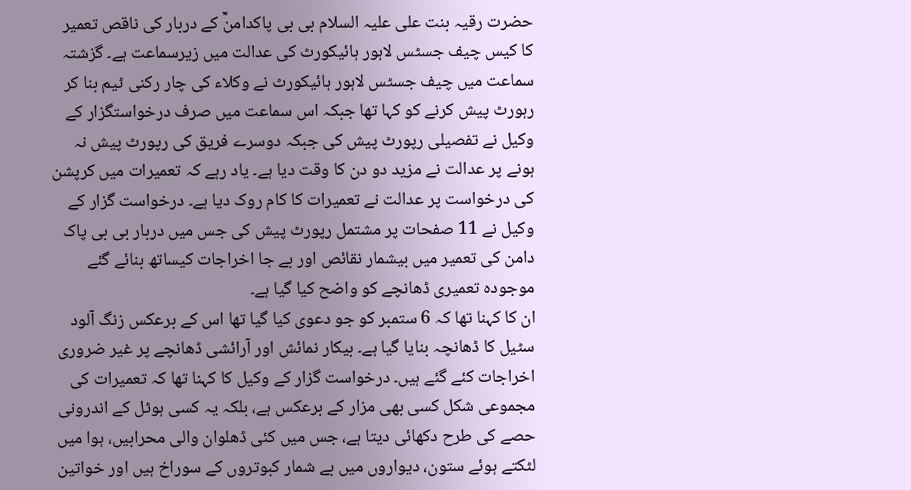حضرت رقیہ بنت علی علیہ السلام بی بی پاکدامنؒ کے دربار کی ناقص تعمیر کا کیس چیف جسٹس لاہور ہائیکورٹ کی عدالت میں زیرسماعت ہے۔ گزشتہ سماعت میں چیف جسٹس لاہور ہائیکورٹ نے وکلاء کی چار رکنی ٹیم بنا کر رہورٹ پیش کرنے کو کہا تھا جبکہ اس سماعت میں صرف درخواستگزار کے وکیل نے تفصیلی رپورٹ پیش کی جبکہ دوسرے فریق کی رپورٹ پیش نہ ہونے پر عدالت نے مزید دو دن کا وقت دیا ہے۔ یاد رہے کہ تعمیرات میں کرپشن کی درخواست پر عدالت نے تعمیرات کا کام روک دیا ہے۔ درخواست گزار کے وکیل نے 11 صفحات پر مشتمل رپورٹ پیش کی جس میں دربار بی بی پاک دامن کی تعمیر میں بیشمار نقائص اور بے جا اخراجات کیساتھ بنائے گئے موجودہ تعمیری ڈھانچے کو واضح کیا گیا ہے۔
ان کا کہنا تھا کہ 6 ستمبر کو جو دعوی کیا گیا تھا اس کے برعکس زنگ آلود سٹیل کا ڈھانچہ بنایا گیا ہے۔ بیکار نمائش اور آرائشی ڈھانچے پر غیر ضروری اخراجات کئے گئے ہیں۔ درخواست گزار کے وکیل کا کہنا تھا کہ تعمیرات کی مجموعی شکل کسی بھی مزار کے برعکس ہے، بلکہ یہ کسی ہوٹل کے اندرونی حصے کی طرح دکھائی دیتا ہے، جس میں کئی ڈھلوان والی محرابیں، ہوا میں لٹکتے ہوئے ستون، دیواروں میں بے شمار کبوتروں کے سوراخ ہیں اور خواتین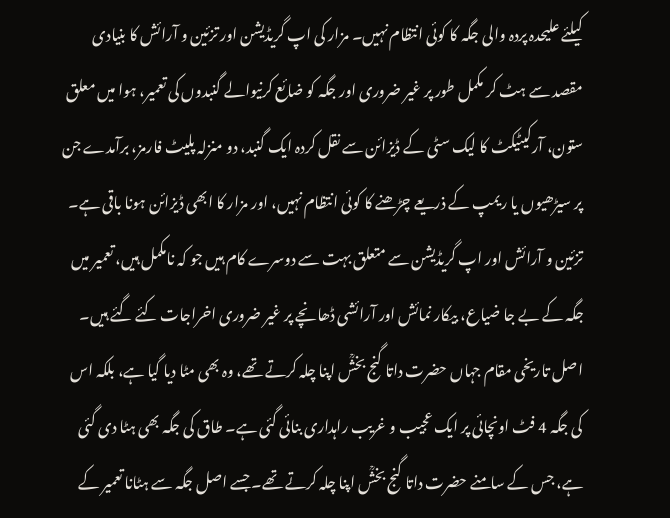کیلئے علیحدہ پردہ والی جگہ کا کوئی انتظام نہیں۔ مزار کی اپ گریڈیشن اور تزئین و آرائش کا بنیادی مقصد سے ہٹ کر مکمل طور پر غیر ضروری اور جگہ کو ضائع کرنیوالے گنبدوں کی تعمیر، ہوا میں معلق ستون، آرکیٹیکٹ کا لیک سٹی کے ڈیزائن سے نقل کردہ ایک گنبد، دو منزلہ پلیٹ فارمز، برآمدے جن پر سیڑھیوں یا ریمپ کے ذریعے چڑھنے کا کوئی انتظام نہیں، اور مزار کا ابھی ڈیزائن ہونا باقی ہے۔
تزئین و آرائش اور اپ گریڈیشن سے متعلق بہت سے دوسرے کام ہیں جو کہ نامکمل ہیں، تعمیر میں جگہ کے بے جا ضیاع، بیکار نمائش اور آرائشی ڈھانچے پر غیر ضروری اخراجات کئے گئے ہیں۔ اصل تاریخی مقام جہاں حضرت داتا گنج بخشؒ اپنا چلہ کرتے تھے، وہ بھی مٹا دیا گیا ہے، بلکہ اس کی جگہ 4 فٹ اونچائی پر ایک عجیب و غریب راہداری بنائی گئی ہے۔ طاق کی جگہ بھی ہٹا دی گئی ہے، جس کے سامنے حضرت داتا گنج بخشؒ اپنا چلہ کرتے تھے۔ جسے اصل جگہ سے ہٹانا تعمیر کے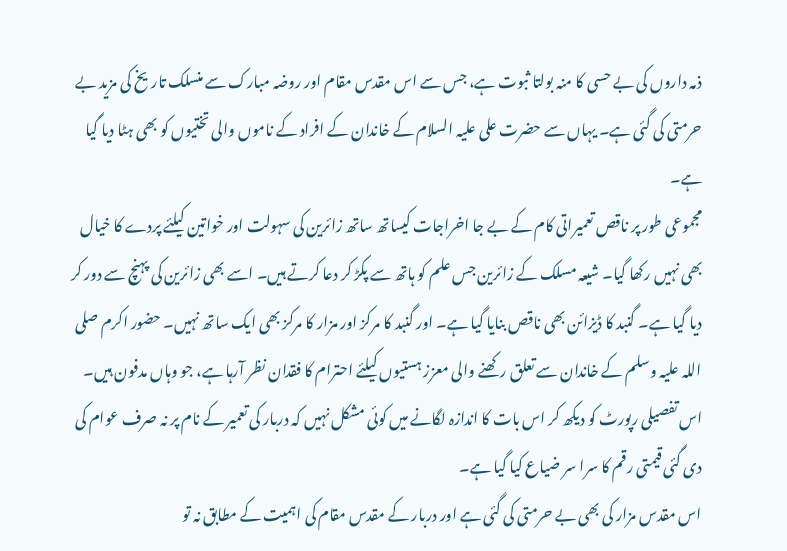ذمہ داروں کی بے حسی کا منہ بولتا ثبوت ہے، جس سے اس مقدس مقام اور روضہ مبارک سے منسلک تاریخ کی مزید بے حرمتی کی گئی ہے۔ یہاں سے حضرت علی علیہ السلام کے خاندان کے افراد کے ناموں والی تختیوں کو بھی ہٹا دیا گیا ہے۔
مجموعی طور پر ناقص تعمیراتی کام کے بے جا اخراجات کیساتھ ساتھ زائرین کی سہولت اور خواتین کیلئے پردے کا خیال بھی نہیں رکھا گیا۔ شیعہ مسلک کے زائرین جس علم کو ہاتھ سے پکڑ کر دعا کرتے ہیں۔ اسے بھی زائرین کی پہنچ سے دور کر دیا گیا ہے۔ گنبد کا ڈیزائن بھی ناقص بنایا گیا ہے۔ اور گنبد کا مرکز اور مزار کا مرکز بھی ایک ساتھ نہیں۔ حضور اکرم صلی اللہ علیہ وسلم کے خاندان سے تعلق رکھنے والی معزز ہستیوں کیلئے احترام کا فقدان نظر آرہا ہے، جو وہاں مدفون ہیں۔ اس تفصیلی رپورٹ کو دیکھ کر اس بات کا اندازہ لگانے میں کوئی مشکل نہیں کہ دربار کی تعمیر کے نام پر نہ صرف عوام کی دی گئی قیمتی رقم کا سرا سر ضیاع کیا گیا ہے۔
اس مقدس مزار کی بھی بے حرمتی کی گئی ہے اور دربار کے مقدس مقام کی اہمیت کے مطابق نہ تو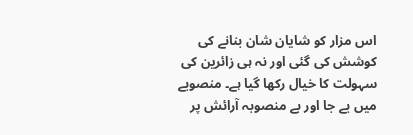اس مزار کو شایان شان بنانے کی کوشش کی گئی اور نہ ہی زائرین کی سہولت کا خیال رکھا گیا ہے۔ منصوبے میں بے جا اور بے منصوبہ آرائش پر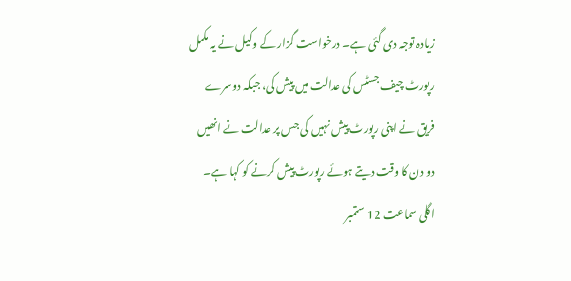زیادہ توجہ دی گئی ہے۔ درخواست گزار کے وکیل نے یہ مکمل رپورٹ چیف جسٹس کی عدالت میں پیش کی، جبکہ دوسرے فریق نے اپنی رپورٹ پیش نہیں کی جس پر عدالت نے انھیں دو دن کا وقت دیتے ہوئے رپورٹ پیش کرنے کو کہا ہے۔ اگلی سماعت 12 ستمبر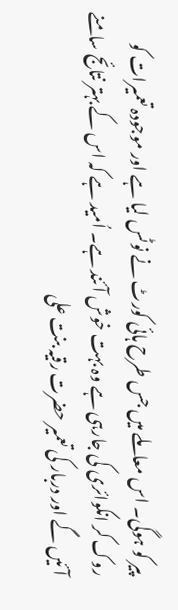پیر کو ہوگی۔ اس معاملے میں جس طرح ہائی کورٹ نے نوٹس لیا ہے اور موجودہ تعمیرات کو روک کر انکوائری کی جارہی ہے وہ بہت خوش آئند ہے۔ اُمید ہے کہ اس کے بہتر نتائج سامنے آئیں گے اور دربار کی تعمیر حضرت رقیہ بنت علی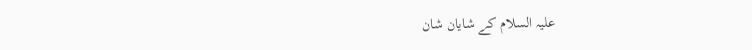علیہ السلام کے شایان شان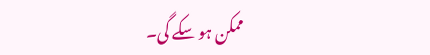ممکن ہو سکے گی۔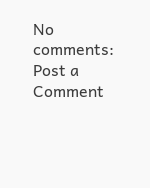No comments:
Post a Comment